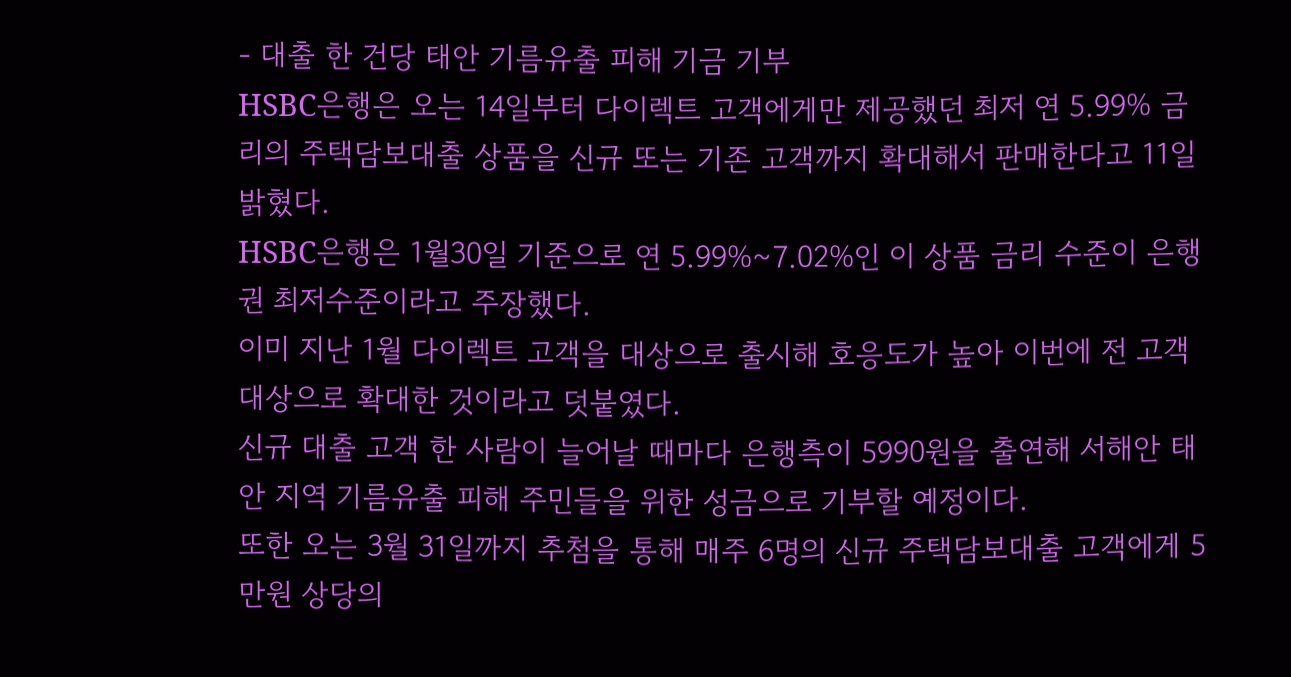- 대출 한 건당 태안 기름유출 피해 기금 기부
HSBC은행은 오는 14일부터 다이렉트 고객에게만 제공했던 최저 연 5.99% 금리의 주택담보대출 상품을 신규 또는 기존 고객까지 확대해서 판매한다고 11일 밝혔다.
HSBC은행은 1월30일 기준으로 연 5.99%~7.02%인 이 상품 금리 수준이 은행권 최저수준이라고 주장했다.
이미 지난 1월 다이렉트 고객을 대상으로 출시해 호응도가 높아 이번에 전 고객 대상으로 확대한 것이라고 덧붙였다.
신규 대출 고객 한 사람이 늘어날 때마다 은행측이 5990원을 출연해 서해안 태안 지역 기름유출 피해 주민들을 위한 성금으로 기부할 예정이다.
또한 오는 3월 31일까지 추첨을 통해 매주 6명의 신규 주택담보대출 고객에게 5만원 상당의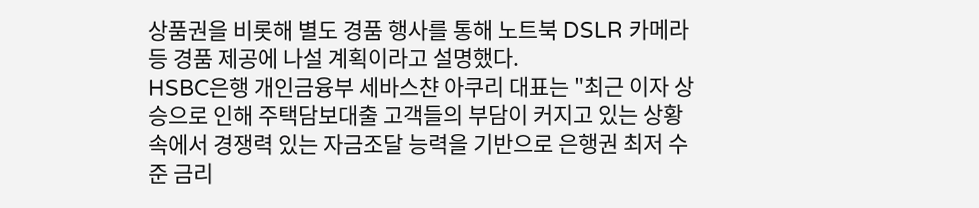상품권을 비롯해 별도 경품 행사를 통해 노트북 DSLR 카메라 등 경품 제공에 나설 계획이라고 설명했다.
HSBC은행 개인금융부 세바스챤 아쿠리 대표는 "최근 이자 상승으로 인해 주택담보대출 고객들의 부담이 커지고 있는 상황 속에서 경쟁력 있는 자금조달 능력을 기반으로 은행권 최저 수준 금리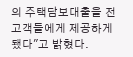의 주택담보대출을 전 고객들에게 제공하게 됐다"고 밝혔다.